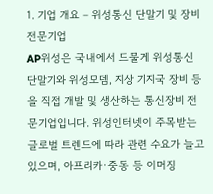1. 기업 개요 – 위성통신 단말기 및 장비 전문기업
AP위성은 국내에서 드물게 위성통신 단말기와 위성모뎀, 지상 기지국 장비 등을 직접 개발 및 생산하는 통신장비 전문기업입니다. 위성인터넷이 주목받는 글로벌 트렌드에 따라 관련 수요가 늘고 있으며, 아프리카·중동 등 이머징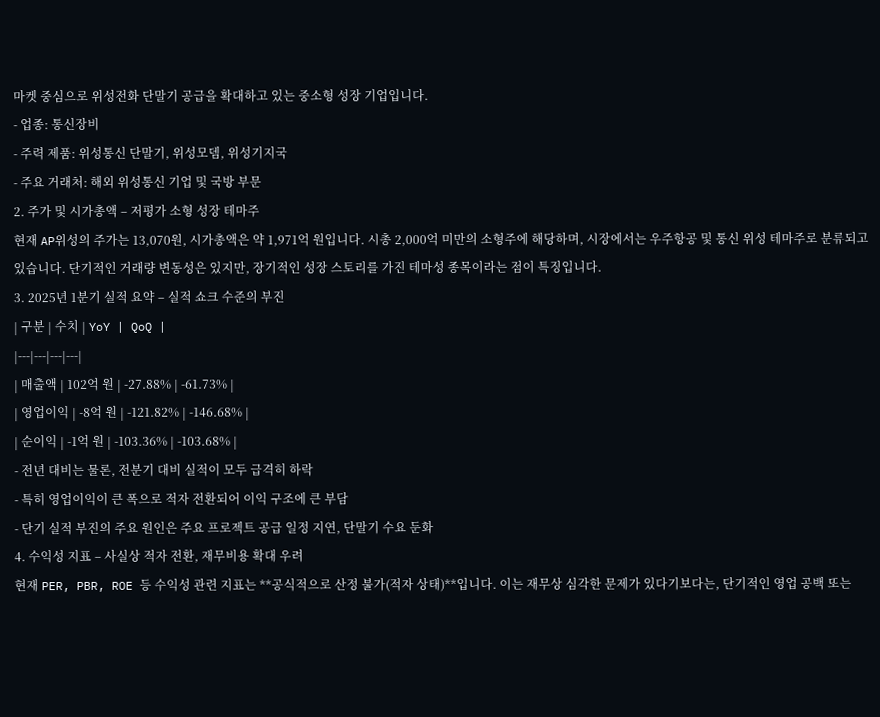마켓 중심으로 위성전화 단말기 공급을 확대하고 있는 중소형 성장 기업입니다.
- 업종: 통신장비
- 주력 제품: 위성통신 단말기, 위성모뎀, 위성기지국
- 주요 거래처: 해외 위성통신 기업 및 국방 부문
2. 주가 및 시가총액 – 저평가 소형 성장 테마주
현재 AP위성의 주가는 13,070원, 시가총액은 약 1,971억 원입니다. 시총 2,000억 미만의 소형주에 해당하며, 시장에서는 우주항공 및 통신 위성 테마주로 분류되고 있습니다. 단기적인 거래량 변동성은 있지만, 장기적인 성장 스토리를 가진 테마성 종목이라는 점이 특징입니다.
3. 2025년 1분기 실적 요약 – 실적 쇼크 수준의 부진
| 구분 | 수치 | YoY | QoQ |
|---|---|---|---|
| 매출액 | 102억 원 | -27.88% | -61.73% |
| 영업이익 | -8억 원 | -121.82% | -146.68% |
| 순이익 | -1억 원 | -103.36% | -103.68% |
- 전년 대비는 물론, 전분기 대비 실적이 모두 급격히 하락
- 특히 영업이익이 큰 폭으로 적자 전환되어 이익 구조에 큰 부담
- 단기 실적 부진의 주요 원인은 주요 프로젝트 공급 일정 지연, 단말기 수요 둔화
4. 수익성 지표 – 사실상 적자 전환, 재무비용 확대 우려
현재 PER, PBR, ROE 등 수익성 관련 지표는 **공식적으로 산정 불가(적자 상태)**입니다. 이는 재무상 심각한 문제가 있다기보다는, 단기적인 영업 공백 또는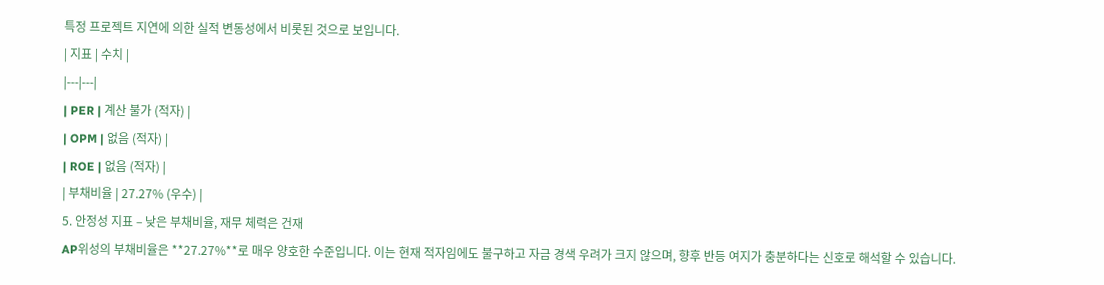특정 프로젝트 지연에 의한 실적 변동성에서 비롯된 것으로 보입니다.
| 지표 | 수치 |
|---|---|
| PER | 계산 불가 (적자) |
| OPM | 없음 (적자) |
| ROE | 없음 (적자) |
| 부채비율 | 27.27% (우수) |
5. 안정성 지표 – 낮은 부채비율, 재무 체력은 건재
AP위성의 부채비율은 **27.27%**로 매우 양호한 수준입니다. 이는 현재 적자임에도 불구하고 자금 경색 우려가 크지 않으며, 향후 반등 여지가 충분하다는 신호로 해석할 수 있습니다.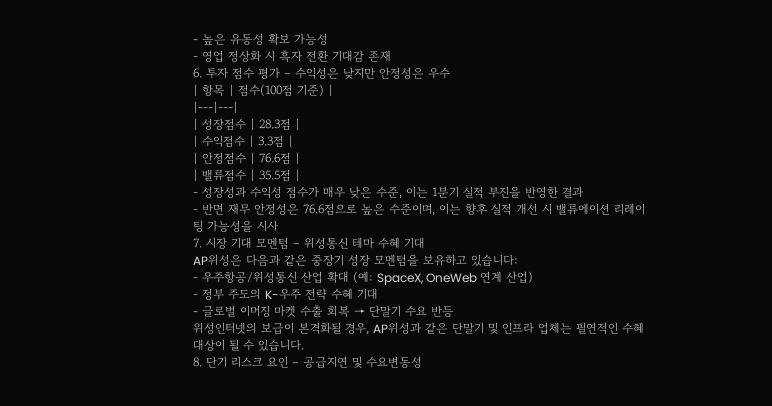- 높은 유동성 확보 가능성
- 영업 정상화 시 흑자 전환 기대감 존재
6. 투자 점수 평가 – 수익성은 낮지만 안정성은 우수
| 항목 | 점수(100점 기준) |
|---|---|
| 성장점수 | 28.3점 |
| 수익점수 | 3.3점 |
| 안정점수 | 76.6점 |
| 밸류점수 | 35.5점 |
- 성장성과 수익성 점수가 매우 낮은 수준, 이는 1분기 실적 부진을 반영한 결과
- 반면 재무 안정성은 76.6점으로 높은 수준이며, 이는 향후 실적 개선 시 밸류에이션 리레이팅 가능성을 시사
7. 시장 기대 모멘텀 – 위성통신 테마 수혜 기대
AP위성은 다음과 같은 중장기 성장 모멘텀을 보유하고 있습니다:
- 우주항공/위성통신 산업 확대 (예: SpaceX, OneWeb 연계 산업)
- 정부 주도의 K-우주 전략 수혜 기대
- 글로벌 이머징 마켓 수출 회복 → 단말기 수요 반등
위성인터넷의 보급이 본격화될 경우, AP위성과 같은 단말기 및 인프라 업체는 필연적인 수혜 대상이 될 수 있습니다.
8. 단기 리스크 요인 – 공급지연 및 수요변동성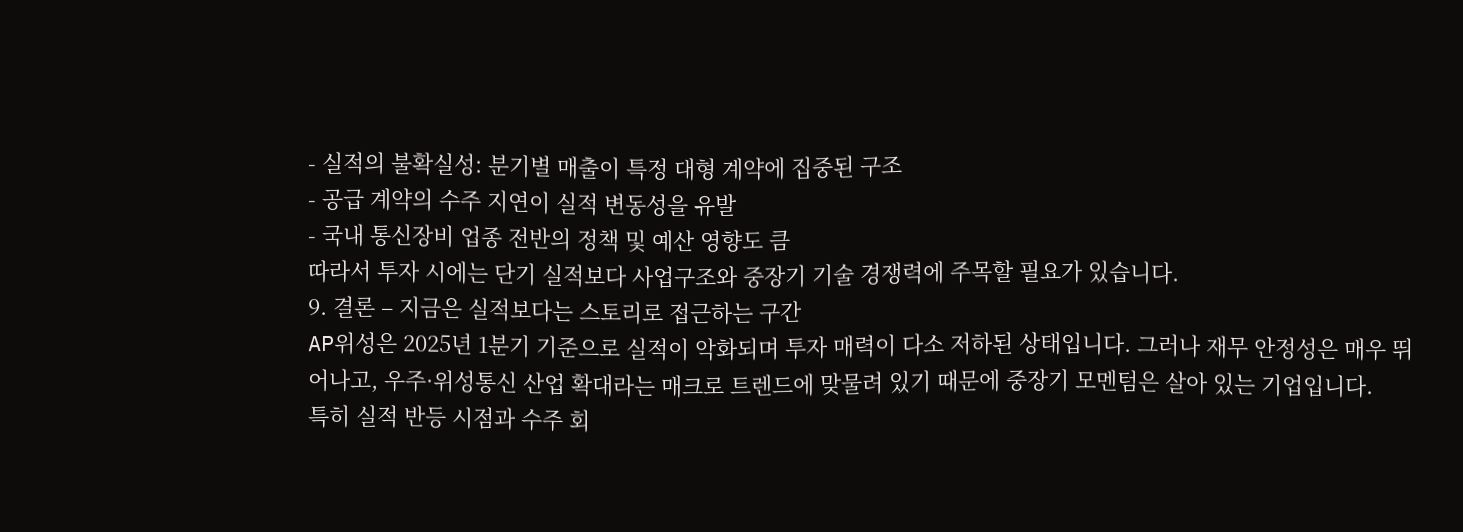- 실적의 불확실성: 분기별 매출이 특정 대형 계약에 집중된 구조
- 공급 계약의 수주 지연이 실적 변동성을 유발
- 국내 통신장비 업종 전반의 정책 및 예산 영향도 큼
따라서 투자 시에는 단기 실적보다 사업구조와 중장기 기술 경쟁력에 주목할 필요가 있습니다.
9. 결론 – 지금은 실적보다는 스토리로 접근하는 구간
AP위성은 2025년 1분기 기준으로 실적이 악화되며 투자 매력이 다소 저하된 상태입니다. 그러나 재무 안정성은 매우 뛰어나고, 우주·위성통신 산업 확대라는 매크로 트렌드에 맞물려 있기 때문에 중장기 모멘텀은 살아 있는 기업입니다.
특히 실적 반등 시점과 수주 회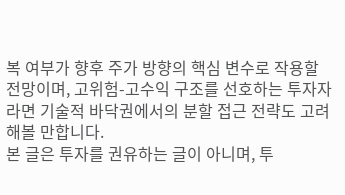복 여부가 향후 주가 방향의 핵심 변수로 작용할 전망이며, 고위험-고수익 구조를 선호하는 투자자라면 기술적 바닥권에서의 분할 접근 전략도 고려해볼 만합니다.
본 글은 투자를 권유하는 글이 아니며, 투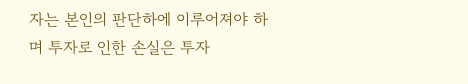자는 본인의 판단하에 이루어져야 하며 투자로 인한 손실은 투자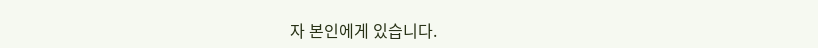자 본인에게 있습니다.